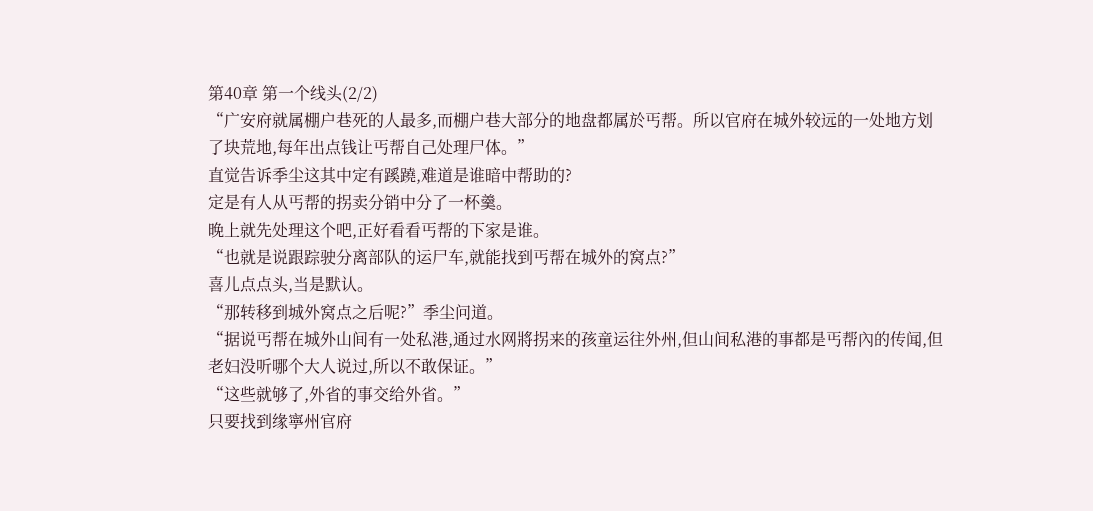第40章 第一个线头(2/2)
“广安府就属棚户巷死的人最多,而棚户巷大部分的地盘都属於丐帮。所以官府在城外较远的一处地方划了块荒地,每年出点钱让丐帮自己处理尸体。”
直觉告诉季尘这其中定有蹊蹺,难道是谁暗中帮助的?
定是有人从丐帮的拐卖分销中分了一杯羹。
晚上就先处理这个吧,正好看看丐帮的下家是谁。
“也就是说跟踪驶分离部队的运尸车,就能找到丐帮在城外的窝点?”
喜儿点点头,当是默认。
“那转移到城外窝点之后呢?”季尘问道。
“据说丐帮在城外山间有一处私港,通过水网將拐来的孩童运往外州,但山间私港的事都是丐帮內的传闻,但老妇没听哪个大人说过,所以不敢保证。”
“这些就够了,外省的事交给外省。”
只要找到缘寧州官府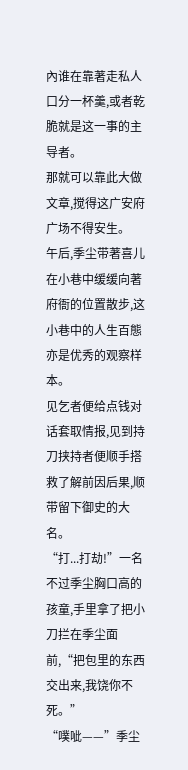內谁在靠著走私人口分一杯羹,或者乾脆就是这一事的主导者。
那就可以靠此大做文章,搅得这广安府广场不得安生。
午后,季尘带著喜儿在小巷中缓缓向著府衙的位置散步,这小巷中的人生百態亦是优秀的观察样本。
见乞者便给点钱对话套取情报,见到持刀挟持者便顺手搭救了解前因后果,顺带留下御史的大名。
“打...打劫!”一名不过季尘胸口高的孩童,手里拿了把小刀拦在季尘面前,“把包里的东西交出来,我饶你不死。”
“噗呲——”季尘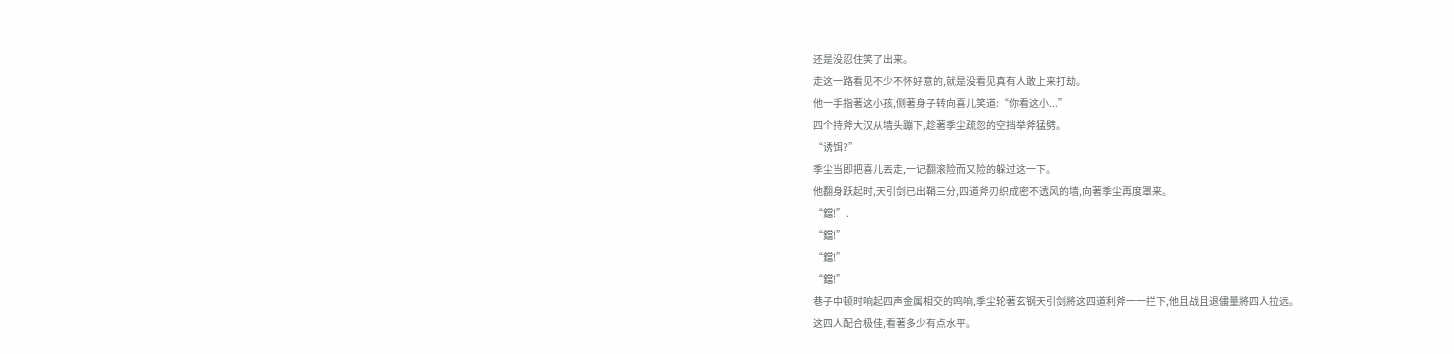还是没忍住笑了出来。
走这一路看见不少不怀好意的,就是没看见真有人敢上来打劫。
他一手指著这小孩,侧著身子转向喜儿笑道:“你看这小...”
四个持斧大汉从墙头蹦下,趁著季尘疏忽的空挡举斧猛劈。
“诱饵?”
季尘当即把喜儿丟走,一记翻滚险而又险的躲过这一下。
他翻身跃起时,天引剑已出鞘三分,四道斧刃织成密不透风的墙,向著季尘再度罩来。
“鐺!”.
“鐺!”
“鐺!”
“鐺!”
巷子中顿时响起四声金属相交的鸣响,季尘轮著玄钢天引剑將这四道利斧一一拦下,他且战且退儘量將四人拉远。
这四人配合极佳,看著多少有点水平。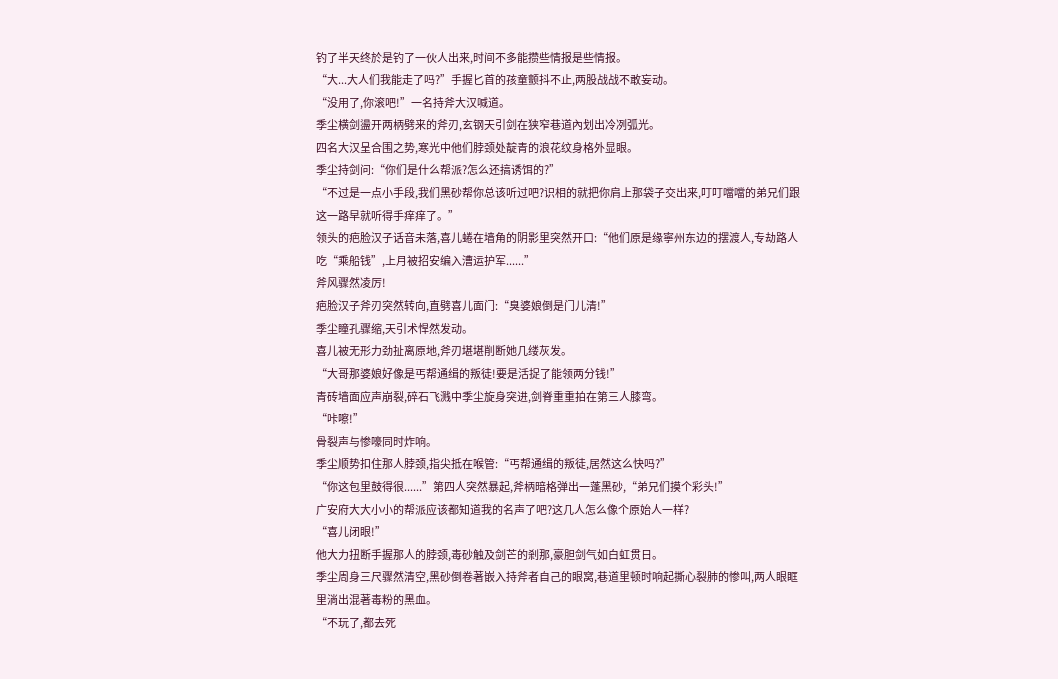钓了半天终於是钓了一伙人出来,时间不多能攒些情报是些情报。
“大...大人们我能走了吗?”手握匕首的孩童颤抖不止,两股战战不敢妄动。
“没用了,你滚吧!”一名持斧大汉喊道。
季尘横剑盪开两柄劈来的斧刃,玄钢天引剑在狭窄巷道內划出冷冽弧光。
四名大汉呈合围之势,寒光中他们脖颈处靛青的浪花纹身格外显眼。
季尘持剑问:“你们是什么帮派?怎么还搞诱饵的?”
“不过是一点小手段,我们黑砂帮你总该听过吧?识相的就把你肩上那袋子交出来,叮叮噹噹的弟兄们跟这一路早就听得手痒痒了。”
领头的疤脸汉子话音未落,喜儿蜷在墙角的阴影里突然开口:“他们原是缘寧州东边的摆渡人,专劫路人吃“乘船钱”,上月被招安编入漕运护军......”
斧风骤然凌厉!
疤脸汉子斧刃突然转向,直劈喜儿面门:“臭婆娘倒是门儿清!”
季尘瞳孔骤缩,天引术悍然发动。
喜儿被无形力劲扯离原地,斧刃堪堪削断她几缕灰发。
“大哥那婆娘好像是丐帮通缉的叛徒!要是活捉了能领两分钱!”
青砖墙面应声崩裂,碎石飞溅中季尘旋身突进,剑脊重重拍在第三人膝弯。
“咔嚓!”
骨裂声与惨嚎同时炸响。
季尘顺势扣住那人脖颈,指尖抵在喉管:“丐帮通缉的叛徒,居然这么快吗?”
“你这包里鼓得很......”第四人突然暴起,斧柄暗格弹出一蓬黑砂,“弟兄们摸个彩头!”
广安府大大小小的帮派应该都知道我的名声了吧?这几人怎么像个原始人一样?
“喜儿闭眼!”
他大力扭断手握那人的脖颈,毒砂触及剑芒的剎那,豪胆剑气如白虹贯日。
季尘周身三尺骤然清空,黑砂倒卷著嵌入持斧者自己的眼窝,巷道里顿时响起撕心裂肺的惨叫,两人眼眶里淌出混著毒粉的黑血。
“不玩了,都去死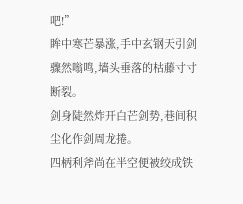吧!”
眸中寒芒暴涨,手中玄钢天引剑骤然嗡鸣,墙头垂落的枯藤寸寸断裂。
剑身陡然炸开白芒剑势,巷间积尘化作剑周龙捲。
四柄利斧尚在半空便被绞成铁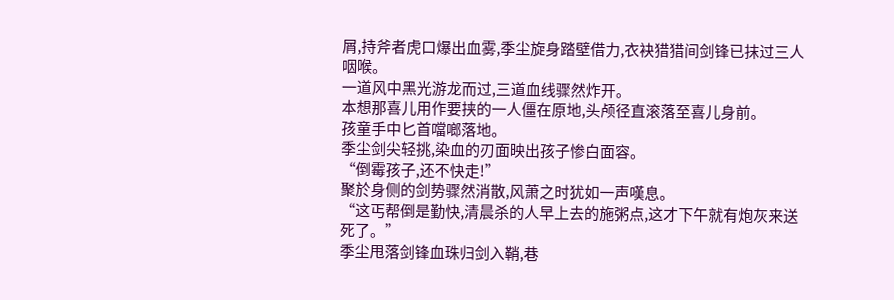屑,持斧者虎口爆出血雾,季尘旋身踏壁借力,衣袂猎猎间剑锋已抹过三人咽喉。
一道风中黑光游龙而过,三道血线骤然炸开。
本想那喜儿用作要挟的一人僵在原地,头颅径直滚落至喜儿身前。
孩童手中匕首噹啷落地。
季尘剑尖轻挑,染血的刃面映出孩子惨白面容。
“倒霉孩子,还不快走!”
聚於身侧的剑势骤然消散,风萧之时犹如一声嘆息。
“这丐帮倒是勤快,清晨杀的人早上去的施粥点,这才下午就有炮灰来送死了。”
季尘甩落剑锋血珠归剑入鞘,巷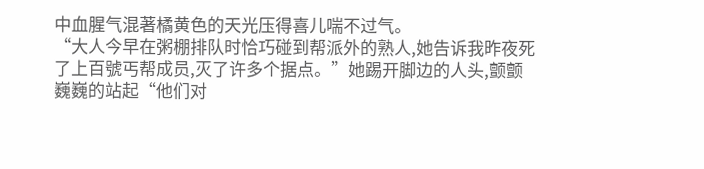中血腥气混著橘黄色的天光压得喜儿喘不过气。
“大人今早在粥棚排队时恰巧碰到帮派外的熟人,她告诉我昨夜死了上百號丐帮成员,灭了许多个据点。”她踢开脚边的人头,颤颤巍巍的站起“他们对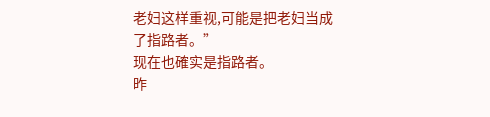老妇这样重视,可能是把老妇当成了指路者。”
现在也確实是指路者。
昨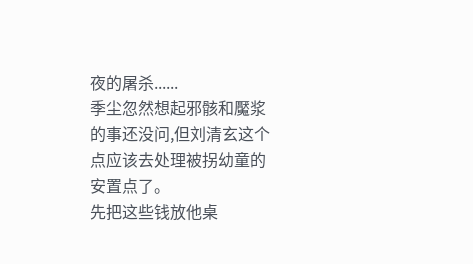夜的屠杀......
季尘忽然想起邪骸和魘浆的事还没问,但刘清玄这个点应该去处理被拐幼童的安置点了。
先把这些钱放他桌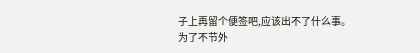子上再留个便签吧,应该出不了什么事。
为了不节外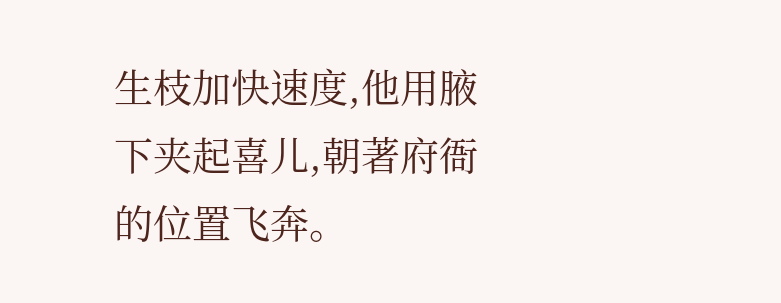生枝加快速度,他用腋下夹起喜儿,朝著府衙的位置飞奔。